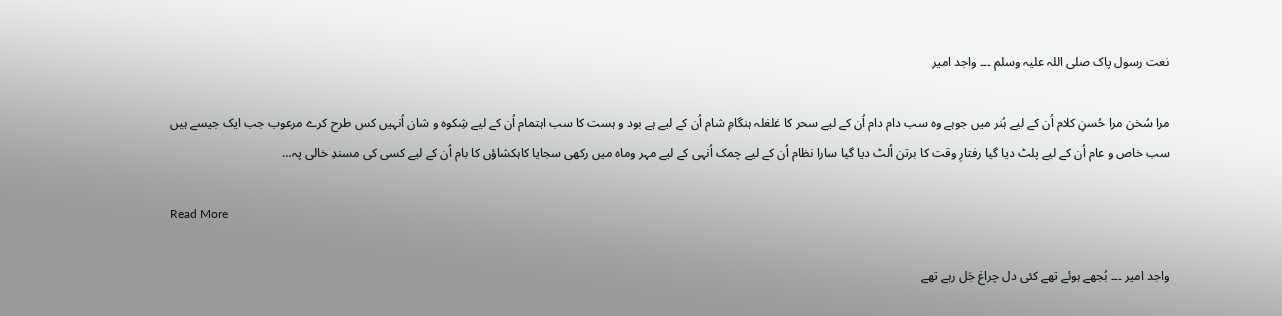نعت رسول پاک صلی اللہ علیہ وسلم ۔۔۔ واجد امیر

مرا سُخن مرا حُسنِ کلام اُن کے لیے ہُنر میں جوہے وہ سب دام دام اُن کے لیے سحر کا غلغلہ ہنگامِ شام اُن کے لیے ہے بود و ہست کا سب اہتمام اُن کے لیے شِکوہ و شان اُنہیں کس طرح کرے مرعوب جب ایک جیسے ہیں سب خاص و عام اُن کے لیے پلٹ دیا گیا رفتارِ وقت کا برتن اُلٹ دیا گیا سارا نظام اُن کے لیے چمک اُنہی کے لیے مہر وماہ میں رکھی سجایا کاہکشاؤں کا بام اُن کے لیے کسی کی مسندِ خالی پہ…

Read More

واجد امیر ۔۔۔ بُجھے ہوئے تھے کئی دل چراغ جَل رہے تھے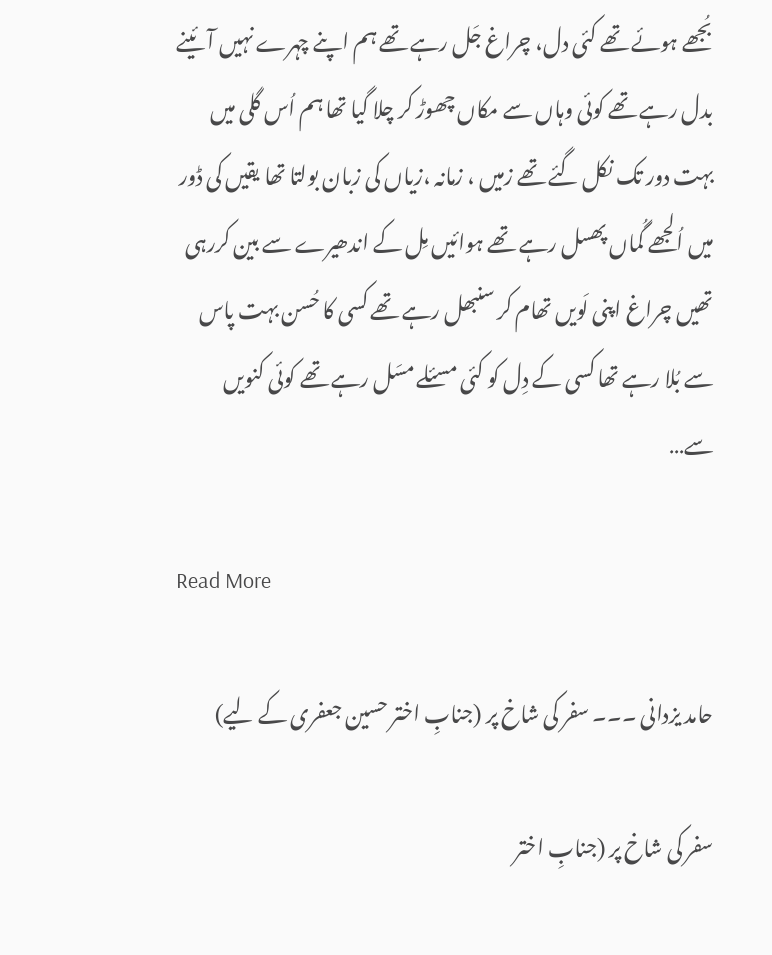بُجھے ہوئے تھے کئی دل، چراغ جَل رہے تھے ہم اپنے چہرے نہیں آئینے بدل رہے تھے کوئی وہاں سے مکاں چھوڑ کر چلا گیا تھا ہم اُس گلی میں بہت دور تک نکل گئے تھے زمیں ، زمانہ ،زیاں کی زبان بولتا تھا یقیں کی ڈور میں اُلجھے گُماں پھسل رہے تھے ہوائیں مِل کے اندھیرے سے بین کررہی تھیں چراغ اپنی لَویں تھام کر سنبھل رہے تھے کسی کا حُسن بہت پاس سے بُلا رہے تھا کسی کے دِل کو کئی مسئلے مسَل رہے تھے کوئی کنویں سے…

Read More

حامد یزدانی ۔۔۔ سفر کی شاخ پر (جنابِ اختر حسین جعفری کے لیے)

سفر کی شاخ پر (جنابِ اختر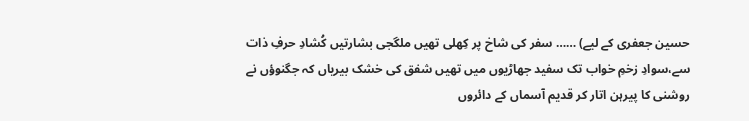حسین جعفری کے لیے) …… سفر کی شاخ پر کِھلی تھیں ملگجی بشارتیں کُشادِ حرفِ ذات سے،سوادِ زخمِ خواب تک سفید جھاڑیوں میں تھیں شفق کی خشک بیریاں کہ جگنوؤں نے روشنی کا پیرہن اتار کر قدیم آسماں کے دائروں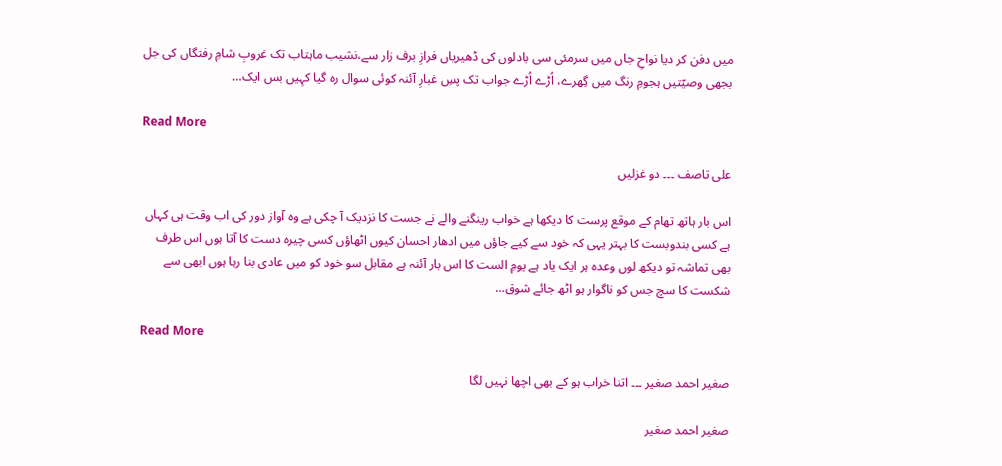میں دفن کر دیا نواحِ جاں میں سرمئی سی بادلوں کی ڈھیریاں فرازِ برف زار سے،نشیب ماہتاب تک غروبِ شامِ رفتگاں کی جل بجھی وصیّتیں ہجومِ رنگ میں گِھرے، اُڑے اُڑے جواب تک پسِ غبارِ آئنہ کوئی سوال رہ گیا کہِیں بس ایک…

Read More

علی تاصف ۔۔۔ دو غزلیں

اس بار ہاتھ تھام کے موقع پرست کا دیکھا ہے خواب رینگنے والے نے جست کا نزدیک آ چکی ہے وہ آواز دور کی اب وقت ہی کہاں ہے کسی بندوبست کا بہتر یہی کہ خود سے کیے جاؤں میں ادھار احسان کیوں اٹھاؤں کسی چیرہ دست کا آتا ہوں اس طرف بھی تماشہ تو دیکھ لوں وعدہ ہر ایک یاد ہے یومِ الست کا اس بار آئنہ ہے مقابل سو خود کو میں عادی بنا رہا ہوں ابھی سے شکست کا سچ جس کو ناگوار ہو اٹھ جائے شوق…

Read More

صغیر احمد صغیر ۔۔۔ اتنا خراب ہو کے بھی اچھا نہیں لگا

صغیر احمد صغیر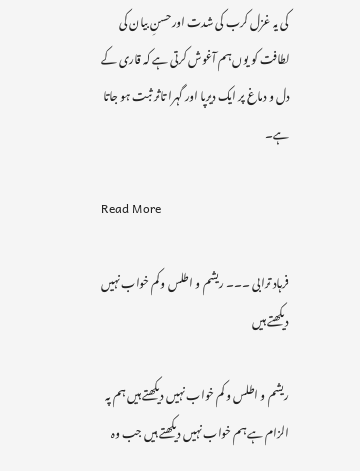کی یہ غزل کرب کی شدت اور حسنِ بیان کی لطافت کو یوں ہم آغوش کرتی ہے کہ قاری کے دل و دماغ پر ایک دیرپا اور گہرا تاثر ثبت ہو جاتا ہے۔

Read More

فرہاد ترابی ۔۔۔ ریشم و اطلس و کم خواب نہیں دیکھتے ہیں

ریشم و اطلس و کم خواب نہیں دیکھتے ہیں ہم پہ الزام ہے ہم خواب نہیں دیکھتے ہیں جب وہ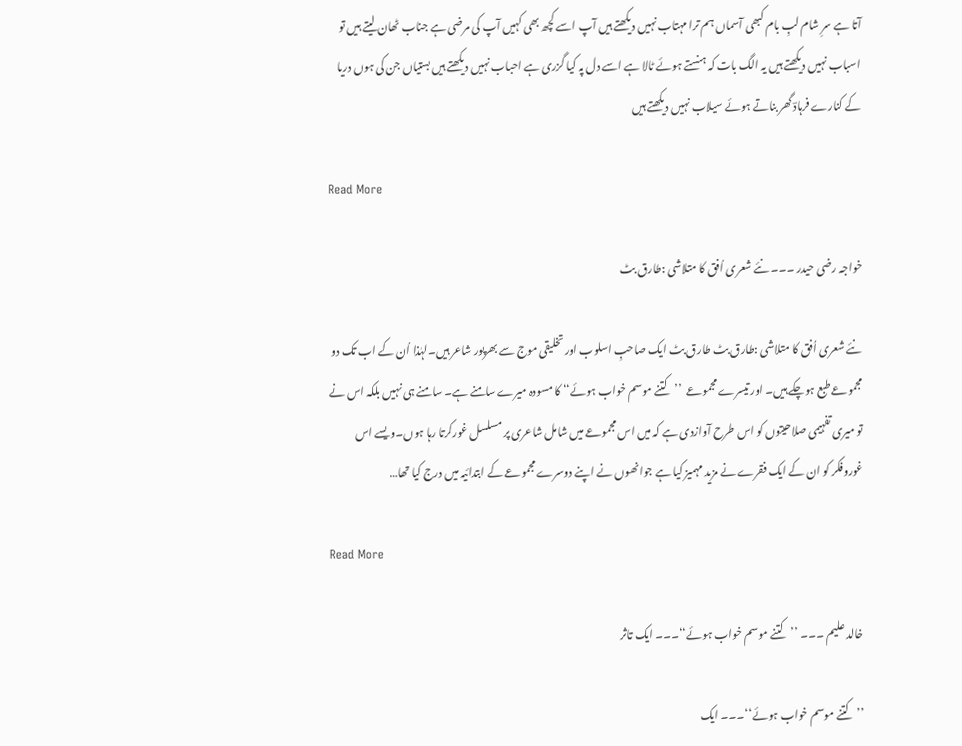آتا ہے سرِ شام لبِ بام کبھی آسماں ہم ترا مہتاب نہیں دیکھتے ہیں آپ اسے کچھ بھی کہیں آپ کی مرضی ہے جناب ٹھان لیتے ہیں تو اسباب نہیں دیکھتے ہیں یہ الگ بات کہ ہنستے ہوئے ٹالا ہے اسے دل پہ کیا گزری ہے احباب نہیں دیکھتے ہیں بستیاں جن کی ہوں دریا کے کنارے فرہادؔ گھر بناتے ہوئے سیلاب نہیں دیکھتے ہیں

Read More

خواجہ رضی حیدر ۔۔۔ نئے شعری اُفق کا متلاشی :طارق بٹ

نئے شعری اُفق کا متلاشی :طارق بٹ طارق بٹ ایک صاحبِ اسلوب اور تخلیقی موج سے بھرپور شاعر ہیں۔لہٰذا اُن کے اب تک دو مجموعے طبع ہوچکے ہیں۔ اور تیسرے مجموعے  ’’کتنے موسم خواب ہوئے‘‘ کا مسودہ میرے سامنے ہے۔ سامنے ہی نہیں بلکہ اس نے تو میری تفہیمی صلاحیتوں کو اس طرح آوازدی ہے کہ میں اس مجموعے میں شامل شاعری پر مسلسل غورکرتا رہا ہوں۔ویسے اس غوروفکر کو ان کے ایک فقرے نے مزید مہمیز کیا ہے جوانھوں نے اپنے دوسرے مجموعے کے ابتدائیہ میں درج کیا تھا…

Read More

خالد علیم ۔۔۔ ’’کتنے موسم خواب ہوئے‘‘۔۔۔ ایک تاثر

’’کتنے موسم خواب ہوئے‘‘۔۔۔ ایک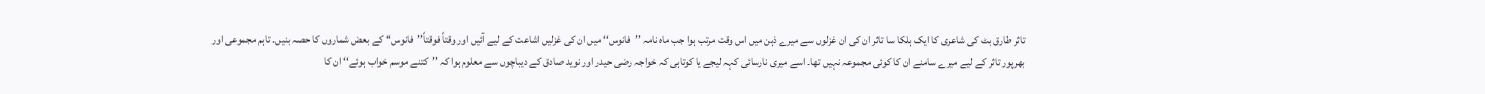تاثر طارق بٹ کی شاعری کا ایک ہلکا سا تاثر ان کی ان غزلوں سے میرے ذہن میں اس وقت مرتب ہوا جب ماہ نامہ ’’فانوس‘‘ میں ان کی غزلیں اشاعت کے لیے آئیں اور وقتاً فوقتاً’’فانوس‘‘ کے بعض شماروں کا حصہ بنیں۔ تاہم مجموعی اور بھرپور تاثر کے لیے میرے سامنے ان کا کوئی مجموعہ نہیں تھا۔ اسے میری نارسائی کہہ لیجے یا کوتاہی کہ خواجہ رضی حیدر اور نوید صادق کے دیباچوں سے معلوم ہوا کہ ’’کتنے موسم خواب ہوئے‘‘ ان کا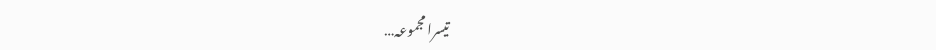تیسرا مجموعہ…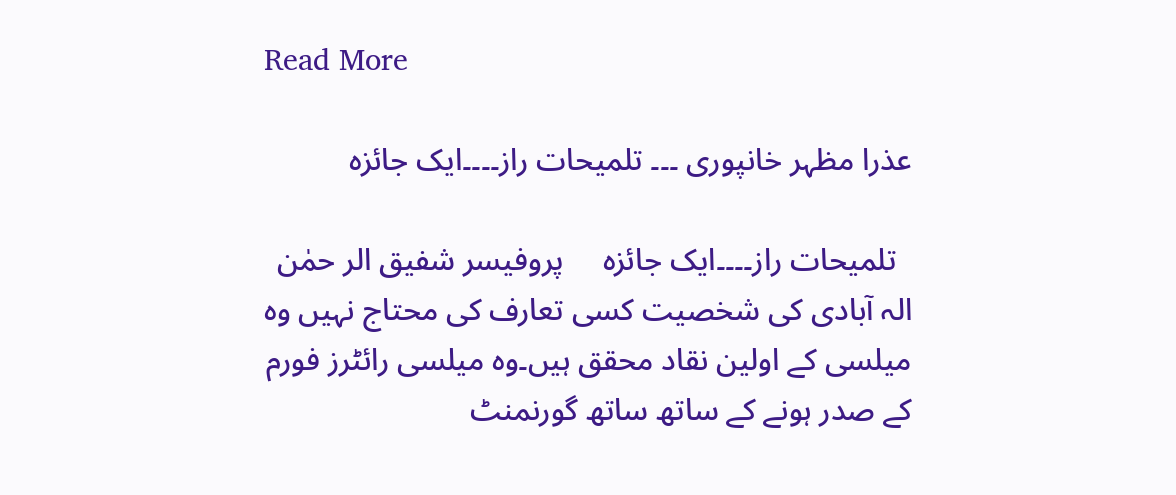Read More

عذرا مظہر خانپوری ۔۔۔ تلمیحات راز۔۔۔۔ایک جائزہ

  تلمیحات راز۔۔۔۔ایک جائزہ     پروفیسر شفیق الر حمٰن الہ آبادی کی شخصیت کسی تعارف کی محتاج نہیں وہ میلسی کے اولین نقاد محقق ہیں۔وہ میلسی رائٹرز فورم کے صدر ہونے کے ساتھ ساتھ گورنمنٹ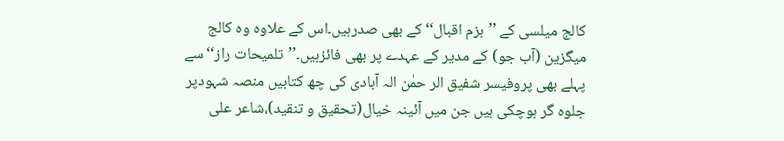کالج میلسی کے ’’بزم اقبال‘‘ کے بھی صدرہیں۔اس کے علاوہ وہ کالج میگزین (آب جو) کے مدیر کے عہدے پر بھی فائزہیں۔’’تلمیحات راز‘‘سے پہلے بھی پروفیسر شفیق الر حمٰن الہ آبادی کی چھ کتابیں منصہ شہودپر جلوہ گر ہوچکی ہیں جن میں آئینہ خیال(تحقیق و تنقید)،شاعر علی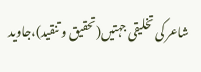شاعر کی تخلیقی جہتیں(تحقیق و تنقید)،جاوید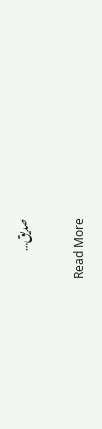صدیق…

Read More